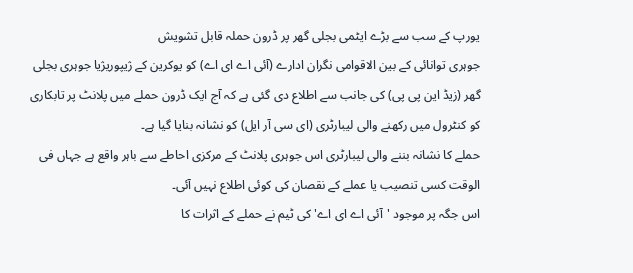یورپ کے سب سے بڑے ایٹمی بجلی گھر پر ڈرون حملہ قابل تشویش
جوہری توانائی کے بین الاقوامی نگران ادارے (آئی اے ای اے) کو یوکرین کے ژیپوریژیا جوہری بجلی گھر (زیڈ این پی پی) کی جانب سے اطلاع دی گئی ہے کہ آج ایک ڈرون حملے میں پلانٹ پر تابکاری کو کنٹرول میں رکھنے والی لیبارٹری (ای سی آر ایل) کو نشانہ بنایا گیا ہے۔
حملے کا نشانہ بننے والی لیبارٹری اس جوہری پلانٹ کے مرکزی احاطے سے باہر واقع ہے جہاں فی الوقت کسی تنصیب یا عملے کے نقصان کی کوئی اطلاع نہیں آئی۔
اس جگہ پر موجود 'آئی اے ای اے' کی ٹیم نے حملے کے اثرات کا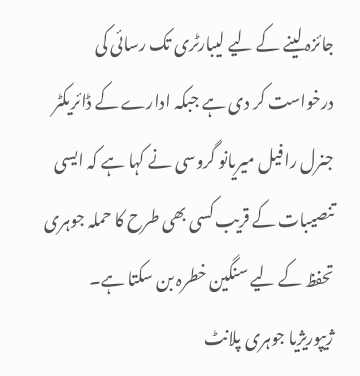جائزہ لینے کے لیے لیبارٹری تک رسائی کی درخواست کر دی ہے جبکہ ادارے کے ڈائریکٹر جنرل رافیل میریانو گروسی نے کہا ہے کہ ایسی تنصیبات کے قریب کسی بھی طرح کا حملہ جوہری تحفظ کے لیے سنگین خطرہ بن سکتا ہے۔
ژیپوریژیا جوہری پلانٹ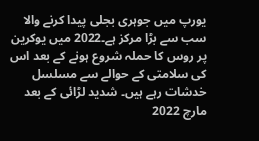یورپ میں جوہری بجلی پیدا کرنے والا سب سے بڑا مرکز ہے۔2022 میں یوکرین پر روس کا حملہ شروع ہونے کے بعد اس کی سلامتی کے حوالے سے مسلسل خدشات رہے ہیں۔ شدید لڑائی کے بعد مارچ 2022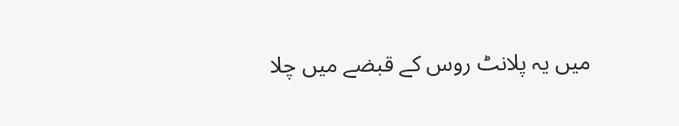میں یہ پلانٹ روس کے قبضے میں چلا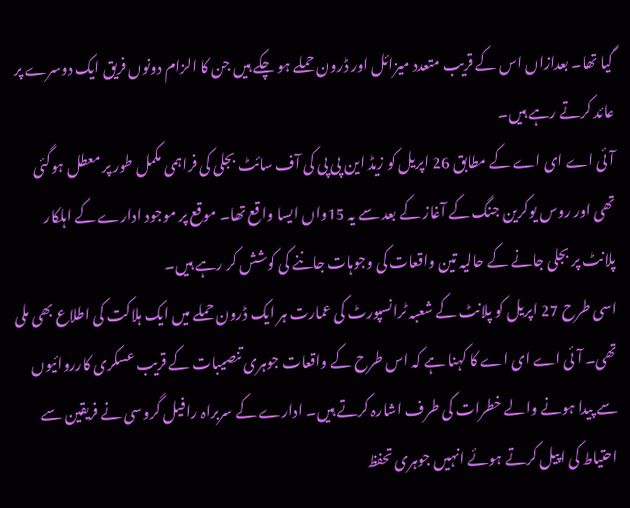گیا تھا۔ بعدازاں اس کے قریب متعدد میزائل اور ڈرون حملے ہو چکے ہیں جن کا الزام دونوں فریق ایک دوسرے پر عائد کرتے رہے ہیں۔
آئی اے ای اے کے مطابق 26 اپریل کو زیڈ این پی پی کی آف سائٹ بجلی کی فراہمی مکمل طور پر معطل ہوگئی تھی اور روس یوکرین جنگ کے آغاز کے بعد سے یہ 15واں ایسا واقع تھا۔ موقع پر موجود ادارے کے اہلکار پلانٹ پر بجلی جانے کے حالیہ تین واقعات کی وجوہات جاننے کی کوشش کر رہے ہیں۔
اسی طرح 27 اپریل کو پلانٹ کے شعبہ ٹرانسپورٹ کی عمارت ہر ایک ڈرون حملے میں ایک ہلاکت کی اطلاع بھی ملی تھی۔ آئی اے ای اے کا کہنا ہے کہ اس طرح کے واقعات جوہری تنصیبات کے قریب عسکری کارروائیوں سے پیدا ہونے والے خطرات کی طرف اشارہ کرتے ہیں۔ ادارے کے سربراہ رافیل گروسی نے فریقین سے احتیاط کی اپیل کرتے ہوئے انہیں جوہری تحفظ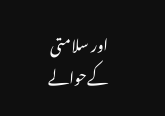اور سلامتی کےحوالے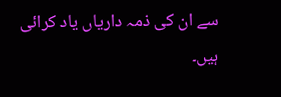سے ان کی ذمہ داریاں یاد کرائی ہیں۔